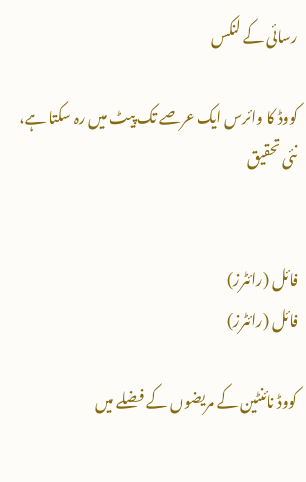رسائی کے لنکس

کووڈ کا وائرس ایک عرصے تک پیٹ میں رہ سکتا ہے، نئی تحقیق


فائل (رائٹرز)
فائل (رائٹرز)

کووڈ نائنٹین کے مریضوں کے فضلے میں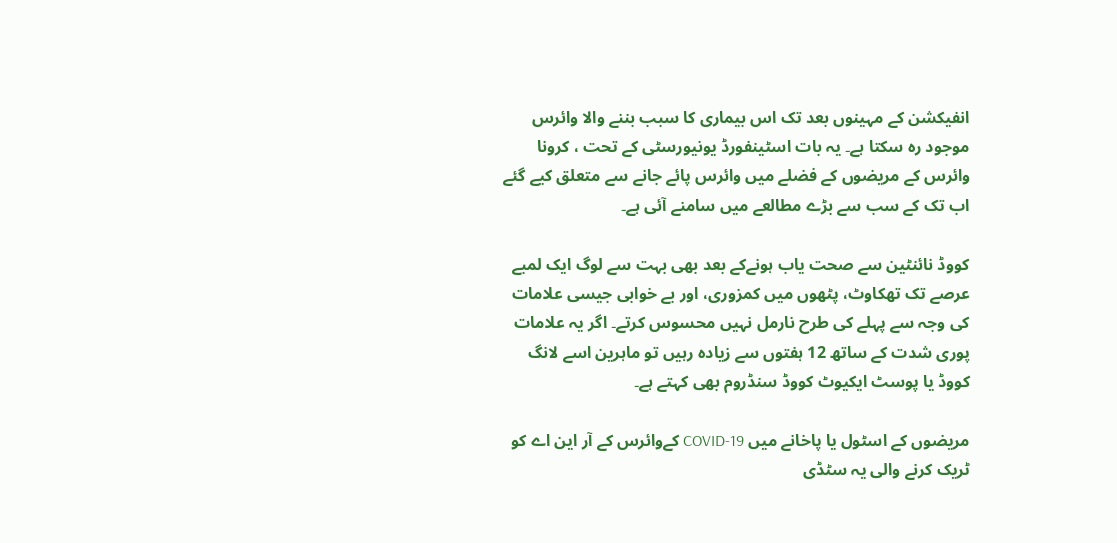انفیکشن کے مہینوں بعد تک اس بیماری کا سبب بننے والا وائرس موجود رہ سکتا ہے۔ یہ بات اسٹینفورڈ یونیورسٹی کے تحت ، کرونا وائرس کے مریضوں کے فضلے میں وائرس پائے جانے سے متعلق کیے گئے اب تک کے سب سے بڑے مطالعے میں سامنے آئی ہے۔

کووڈ نائنٹین سے صحت یاب ہونےکے بعد بھی بہت سے لوگ ایک لمبے عرصے تک تھکاوٹ، پٹھوں میں کمزوری، اور بے خوابی جیسی علامات کی وجہ سے پہلے کی طرح نارمل نہیں محسوس کرتے۔ اگر یہ علامات پوری شدت کے ساتھ 12 ہفتوں سے زیادہ رہیں تو ماہرین اسے لانگ کووڈ یا پوسٹ ایکیوٹ کووڈ سنڈروم بھی کہتے ہے۔

مریضوں کے اسٹول یا پاخانے میں COVID-19 کےوائرس کے آر این اے کو ٹریک کرنے والی یہ سٹڈی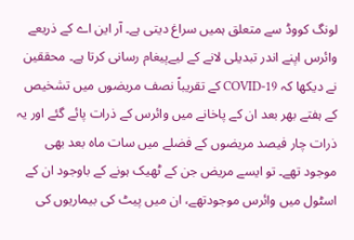لونگ کووڈ سے متعلق ہمیں سراغ دیتی ہے۔ آر این اے کے ذریعے وائرس اپنے اندر تبدیلی لانے کے لیےپیغام رسانی کرتا ہے۔ محققین نے دیکھا کہ COVID-19 کے تقریباً نصف مریضوں میں تشخیص کے ہفتے بھر بعد ان کے پاخانے میں وائرس کے ذرات پائے گئے اور یہ ذرات چار فیصد مریضوں کے فضلے میں سات ماہ بعد بھی موجود تھے۔ تو ایسے مریض جن کے ٹھیک ہونے کے باوجود ان کے اسٹول میں وائرس موجودتھے، ان میں پیٹ کی بیماریوں کی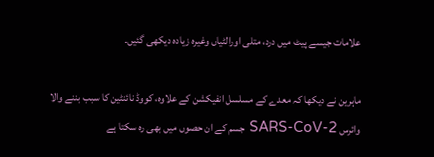علامات جیسے پیٹ میں درد، متلی اورالٹیاں وغیرہ زیادہ دیکھی گئیں۔

ماہرین نے دیکھا کہ معدے کے مسلسل انفیکشن کے علاوہ، کووڈ نائنٹین کا سبب بننے والا وائرس SARS-CoV-2 جسم کے ان حصوں میں بھی رہ سکتا ہے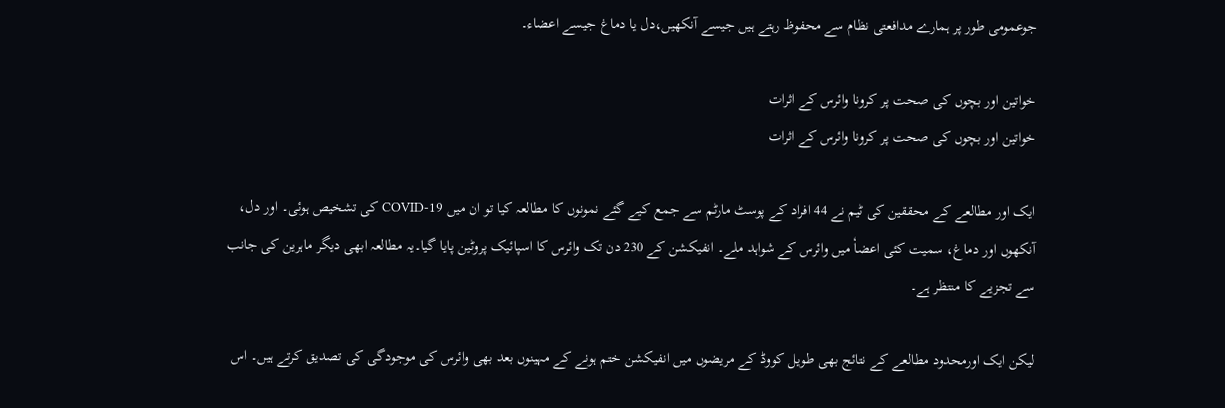جوعمومی طور پر ہمارے مدافعتی نظام سے محفوظ رہتے ہیں جیسے آنکھیں،دل یا دماغ جیسے اعضاء۔

خواتین اور بچوں کی صحت پر کرونا وائرس کے اثرات
خواتین اور بچوں کی صحت پر کرونا وائرس کے اثرات

ایک اور مطالعے کے محققین کی ٹیم نے 44 افراد کے پوسٹ مارٹم سے جمع کیے گئے نمونوں کا مطالعہ کیا تو ان میں COVID-19 کی تشخیص ہوئی۔ اور دل، آنکھوں اور دماغ، سمیت کئی اعضاٗ میں وائرس کے شواہد ملے۔ انفیکشن کے 230 دن تک وائرس کا اسپائیک پروٹین پایا گیا۔یہ مطالعہ ابھی دیگر ماہرین کی جانب سے تجزیے کا منتظر ہے۔

لیکن ایک اورمحدود مطالعے کے نتائج بھی طویل کووڈ کے مریضوں میں انفیکشن ختم ہونے کے مہینوں بعد بھی وائرس کی موجودگی کی تصدیق کرتے ہیں۔ اس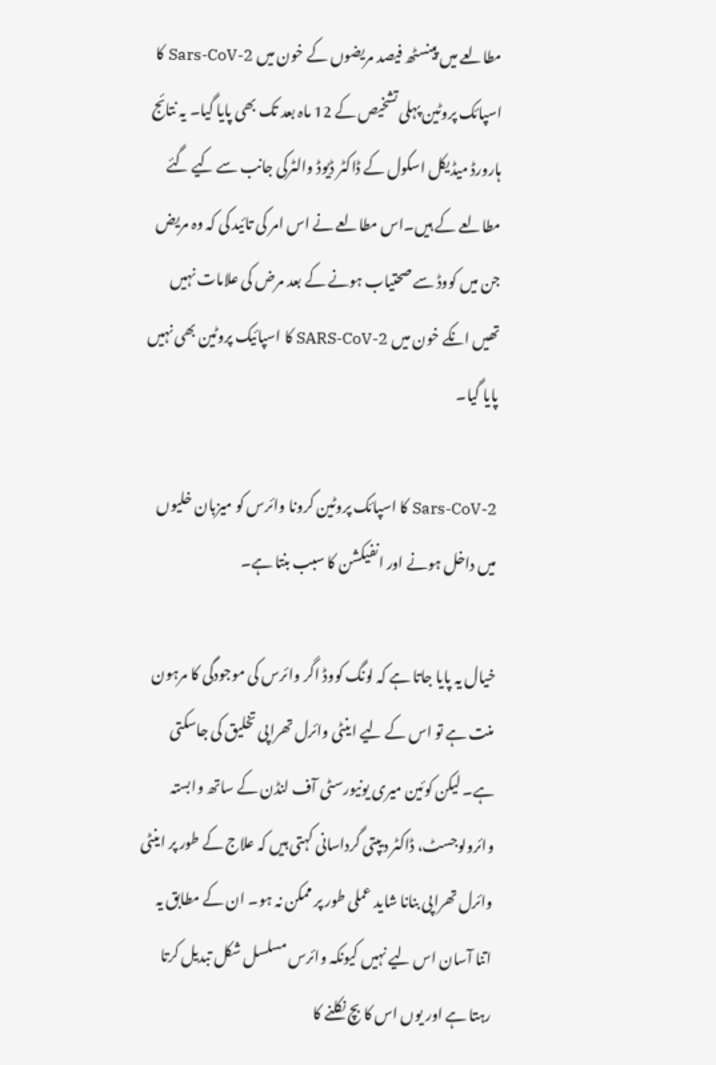مطالعے میں پینسٹھ فیصد مریضوں کے خون میں Sars-CoV-2 کا اسپائک پروٹین پہلی تشخیص کے 12 ماہ بعد تک بھی پایا گیا۔ یہ نتائج ہارورڈ میڈیکل اسکول کے ڈاکٹر ڈیوڈ والٹرکی جانب سے کیے گئے مطالعے کے ہیں۔اس مطالعے نے اس امر کی تائید کی کہ وہ مریض جن میں کووڈ سے صحتیاب ہونے کے بعد مرض کی علامات نہیں تھیں انکے خون میں SARS-CoV-2 کا اسپائیک پروٹین بھی نہیں پایا گیا۔

Sars-CoV-2 کا اسپائک پروٹین کرونا وائرس کو میزبان خلیوں میں داخل ہونے اور انفیکشن کا سبب بنتا ہے۔

خیال یہ پایا جاتا ہے کہ لونگ کووڈ اگر وائرس کی موجودگی کا مرہون منت ہے تو اس کے لیے اینٹی وائرل تھراپی تخلیق کی جاسکتی ہے۔ لیکن کوئین میری یونیورسٹی آف لنڈن کے ساتھ وابستہ وائرولوجسٹ، ڈاکٹر دیپتی گرداسانی کہتی ہیں کہ علاج کے طور پر اینٹی وائرل تھراپی بنانا شاید عملی طور پر ممکن نہ ہو۔ ان کے مطابق یہ اتنا آسان اس لیے نہیں کیونکہ وائرس مسلسل شکل تبدیل کرتا رہتا ہے اور یوں اس کا بچ نکلنے کا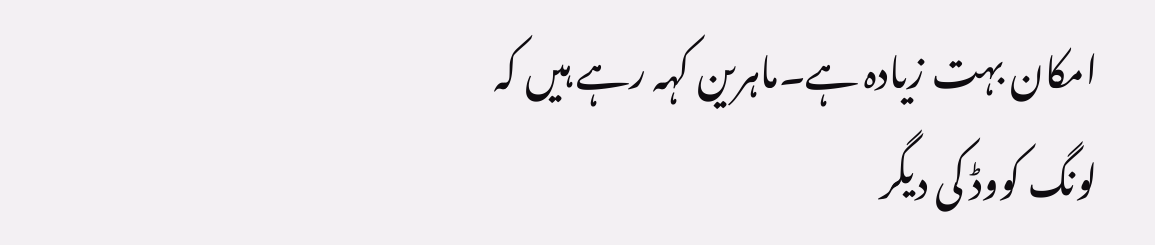امکان بہت زیادہ ہے۔ماہرین کہہ رہے ہیں کہ لونگ کووڈ کی دیگر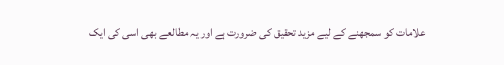علامات کو سمجھنے کے لیے مزید تحقیق کی ضرورت ہے اور یہ مطالعے بھی اسی کی ایک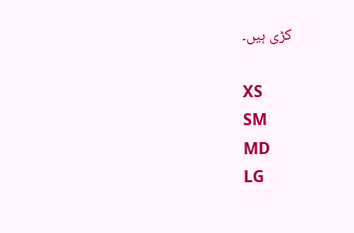کڑی ہیں۔

XS
SM
MD
LG